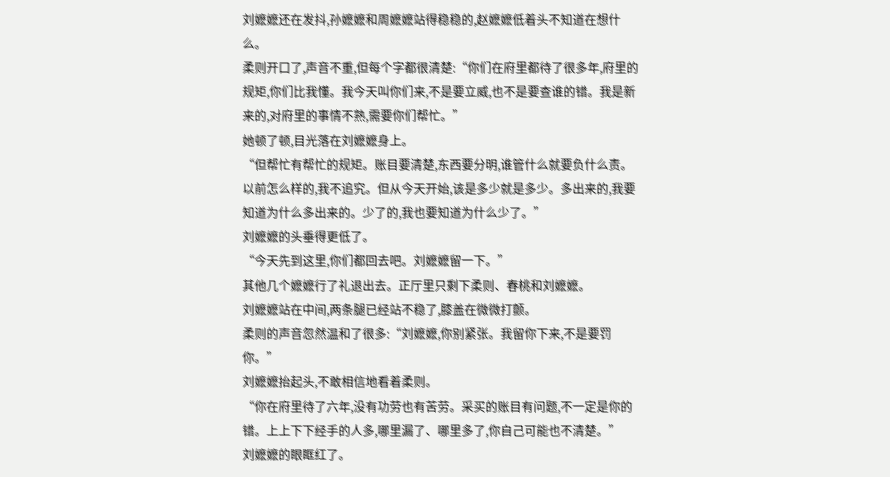刘嬷嬷还在发抖,孙嬷嬷和周嬷嬷站得稳稳的,赵嬷嬷低着头不知道在想什么。
柔则开口了,声音不重,但每个字都很清楚:“你们在府里都待了很多年,府里的规矩,你们比我懂。我今天叫你们来,不是要立威,也不是要查谁的错。我是新来的,对府里的事情不熟,需要你们帮忙。”
她顿了顿,目光落在刘嬷嬷身上。
“但帮忙有帮忙的规矩。账目要清楚,东西要分明,谁管什么就要负什么责。以前怎么样的,我不追究。但从今天开始,该是多少就是多少。多出来的,我要知道为什么多出来的。少了的,我也要知道为什么少了。”
刘嬷嬷的头垂得更低了。
“今天先到这里,你们都回去吧。刘嬷嬷留一下。”
其他几个嬷嬷行了礼退出去。正厅里只剩下柔则、春桃和刘嬷嬷。
刘嬷嬷站在中间,两条腿已经站不稳了,膝盖在微微打颤。
柔则的声音忽然温和了很多:“刘嬷嬷,你别紧张。我留你下来,不是要罚你。”
刘嬷嬷抬起头,不敢相信地看着柔则。
“你在府里待了六年,没有功劳也有苦劳。采买的账目有问题,不一定是你的错。上上下下经手的人多,哪里漏了、哪里多了,你自己可能也不清楚。”
刘嬷嬷的眼眶红了。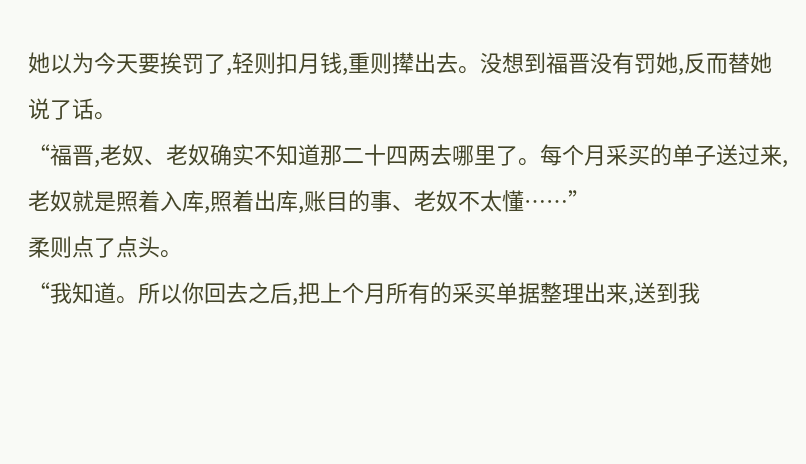她以为今天要挨罚了,轻则扣月钱,重则撵出去。没想到福晋没有罚她,反而替她说了话。
“福晋,老奴、老奴确实不知道那二十四两去哪里了。每个月采买的单子送过来,老奴就是照着入库,照着出库,账目的事、老奴不太懂……”
柔则点了点头。
“我知道。所以你回去之后,把上个月所有的采买单据整理出来,送到我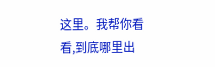这里。我帮你看看,到底哪里出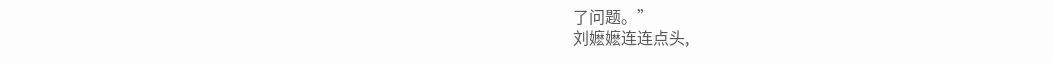了问题。”
刘嬷嬷连连点头,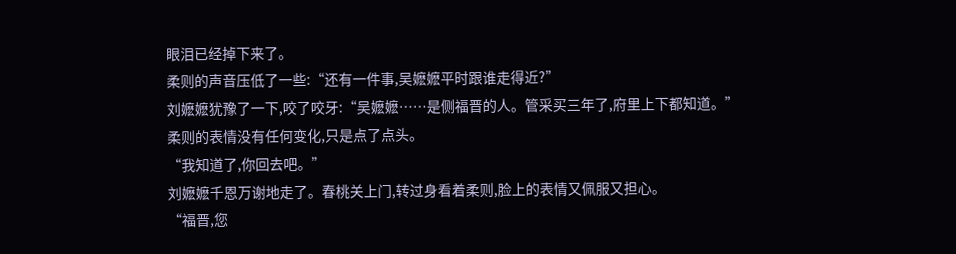眼泪已经掉下来了。
柔则的声音压低了一些:“还有一件事,吴嬷嬷平时跟谁走得近?”
刘嬷嬷犹豫了一下,咬了咬牙:“吴嬷嬷……是侧福晋的人。管采买三年了,府里上下都知道。”
柔则的表情没有任何变化,只是点了点头。
“我知道了,你回去吧。”
刘嬷嬷千恩万谢地走了。春桃关上门,转过身看着柔则,脸上的表情又佩服又担心。
“福晋,您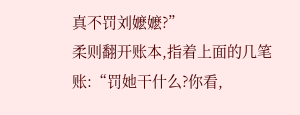真不罚刘嬷嬷?”
柔则翻开账本,指着上面的几笔账:“罚她干什么?你看,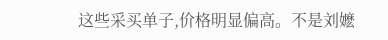这些采买单子,价格明显偏高。不是刘嬷